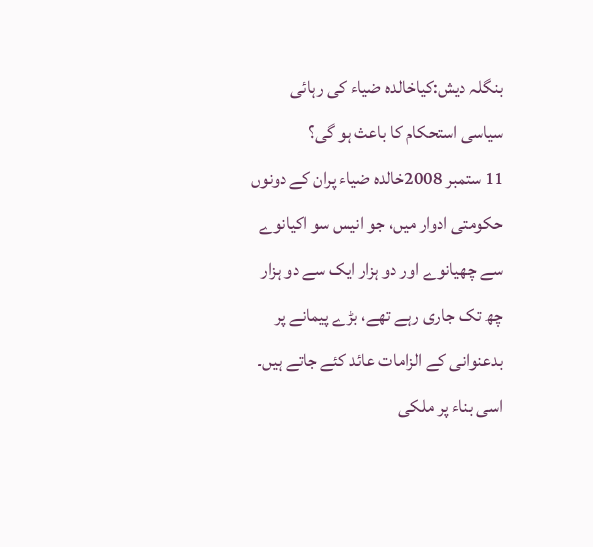بنگلہ دیش:کیاخالدہ ضیاء کی رہائی سیاسی استحکام کا باعث ہو گی؟
11 ستمبر 2008خالدہ ضیاء پران کے دونوں حکومتی ادوار میں، جو انیس سو اکیانوے سے چھیانوے اور دو ہزار ایک سے دو ہزار چھ تک جاری رہے تھے، بڑے پیمانے پر بدعنوانی کے الزامات عائد کئے جاتے ہیں۔ اسی بناء پر ملکی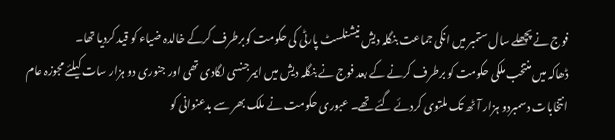فوج نے پچھلے سال ستمبر میں انکی جماعت بنگلہ دیش نیشنلسٹ پارٹی کی حکومت کوبرطرف کرکے خالدہ ضیاء کو قید کردیا تھا۔
ڈھاکہ میں منتخب ملکی حکومت کو برطرف کرنے کے بعد فوج نے بنگلہ دیش میں ایمرجنسی لگادی تھی اور جنوری دو ہزار سات کیلئے مجوزہ عام انتخابات دسمبردو ہزار آٹھ تک ملتوی کردئے گئے تھے۔ عبوری حکومت نے ملک بھر سے بدعنوانی کو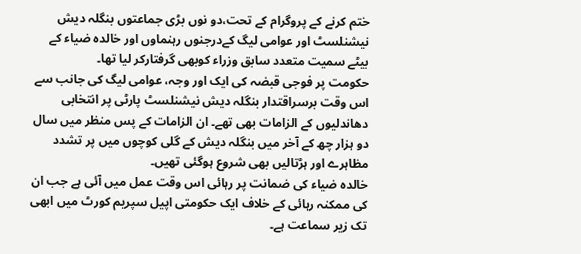ختم کرنے کے پروگرام کے تحت،دو نوں بڑی جماعتوں بنگلہ دیش نیشنلسٹ اور عوامی لیگ کےدرجنوں رہنماوں اور خالدہ ضیاء کے بیٹے سمیت متعدد سابق وزراء کوبھی گرفتارکر لیا تھا۔
حکومت پر فوجی قبضہ کی ایک اور وجہ، عوامی لیگ کی جانب سے اس وقت برسراقتدار بنگلہ دیش نیشنلسٹ پارٹی پر انتخابی دھاندلیوں کے الزامات بھی تھے۔ ان الزامات کے پس منظر میں سال دو ہزار چھ کے آخر میں بنگلہ دیش کے گلی کوچوں میں پر تشدد مظاہرے اور ہڑتالیں بھی شروع ہوگئی تھیں۔
خالدہ ضیاء کی ضمانت پر رہائی اس وقت عمل میں آئی ہے جب ان کی ممکنہ رہائی کے خلاف ایک حکومتی اپیل سپریم کورٹ میں ابھی تک زیر سماعت ہے۔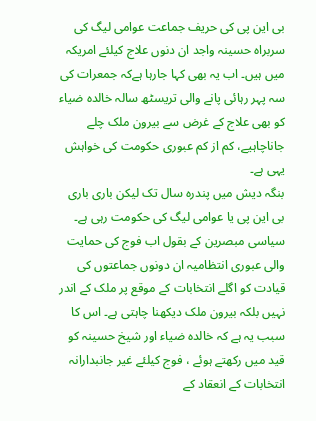بی این پی کی حریف جماعت عوامی لیگ کی سربراہ حسینہ واجد ان دنوں علاج کیلئے امریکہ میں ہیں۔ اب یہ بھی کہا جارہا ہےکہ جمعرات کی سہ پہر رہائی پانے والی تریسٹھ سالہ خالدہ ضیاء کو بھی علاج کے غرض سے بیرون ملک چلے جاناچاہیے، کم از کم عبوری حکومت کی خواہش یہی ہے۔
بنگہ دیش میں پندرہ سال تک لیکن باری باری بی این پی یا عوامی لیگ کی حکومت رہی ہے۔ سیاسی مبصرین کے بقول اب فوج کی حمایت والی عبوری انتظامیہ ان دونوں جماعتوں کی قیادت کو اگلے انتخابات کے موقع پر ملک کے اندر نہیں بلکہ بیرون ملک دیکھنا چاہتی ہے۔ اس کا سبب یہ ہے کہ خالدہ ضیاء اور شیخ حسینہ کو قید میں رکھتے ہوئے ، فوج کیلئے غیر جانبدارانہ انتخابات کے انعقاد کے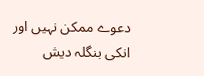دعوے ممکن نہیں اور انکی بنگلہ دیش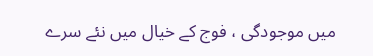میں موجودگی ، فوج کے خیال میں نئے سرے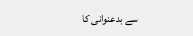سے بدعنوانی کا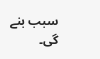سبب بنے گی۔